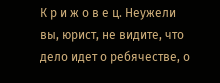К р и ж о в е ц. Неужели вы, юрист, не видите, что дело идет о ребячестве, о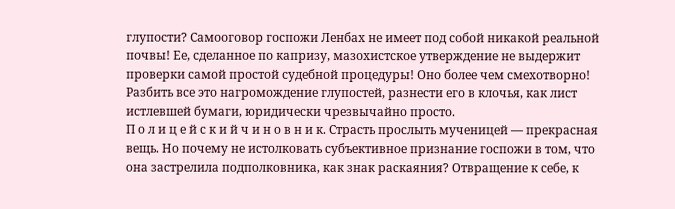глупости? Самооговор госпожи Ленбах не имеет под собой никакой реальной почвы! Ее, сделанное по капризу, мазохистское утверждение не выдержит проверки самой простой судебной процедуры! Оно более чем смехотворно! Разбить все это нагромождение глупостей, разнести его в клочья, как лист истлевшей бумаги, юридически чрезвычайно просто.
П о л и ц е й с к и й ч и н о в н и к. Страсть прослыть мученицей — прекрасная вещь. Но почему не истолковать субъективное признание госпожи в том, что она застрелила подполковника, как знак раскаяния? Отвращение к себе, к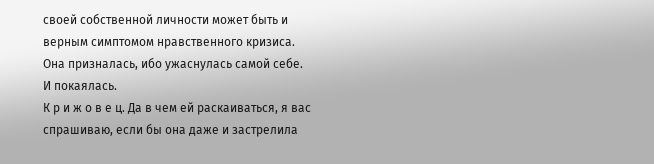своей собственной личности может быть и верным симптомом нравственного кризиса. Она призналась, ибо ужаснулась самой себе. И покаялась.
К р и ж о в е ц. Да в чем ей раскаиваться, я вас спрашиваю, если бы она даже и застрелила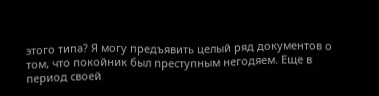этого типа? Я могу предъявить целый ряд документов о том, что покойник был преступным негодяем. Еще в период своей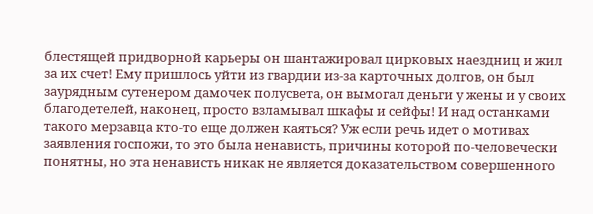блестящей придворной карьеры он шантажировал цирковых наездниц и жил за их счет! Ему пришлось уйти из гвардии из-за карточных долгов, он был заурядным сутенером дамочек полусвета, он вымогал деньги у жены и у своих благодетелей, наконец, просто взламывал шкафы и сейфы! И над останками такого мерзавца кто-то еще должен каяться? Уж если речь идет о мотивах заявления госпожи, то это была ненависть, причины которой по-человечески понятны, но эта ненависть никак не является доказательством совершенного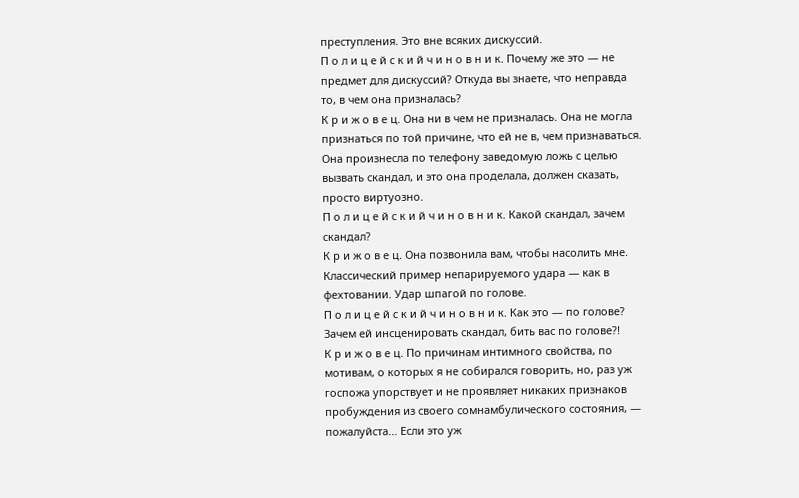преступления. Это вне всяких дискуссий.
П о л и ц е й с к и й ч и н о в н и к. Почему же это — не предмет для дискуссий? Откуда вы знаете, что неправда то, в чем она призналась?
К р и ж о в е ц. Она ни в чем не призналась. Она не могла признаться по той причине, что ей не в, чем признаваться. Она произнесла по телефону заведомую ложь с целью вызвать скандал, и это она проделала, должен сказать, просто виртуозно.
П о л и ц е й с к и й ч и н о в н и к. Какой скандал, зачем скандал?
К р и ж о в е ц. Она позвонила вам, чтобы насолить мне. Классический пример непарируемого удара — как в фехтовании. Удар шпагой по голове.
П о л и ц е й с к и й ч и н о в н и к. Как это — по голове? Зачем ей инсценировать скандал, бить вас по голове?!
К р и ж о в е ц. По причинам интимного свойства, по мотивам, о которых я не собирался говорить, но, раз уж госпожа упорствует и не проявляет никаких признаков пробуждения из своего сомнамбулического состояния, — пожалуйста… Если это уж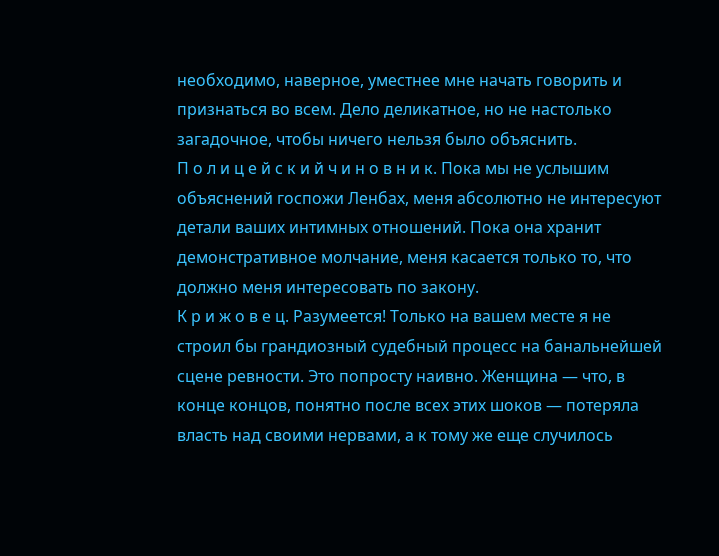необходимо, наверное, уместнее мне начать говорить и признаться во всем. Дело деликатное, но не настолько загадочное, чтобы ничего нельзя было объяснить.
П о л и ц е й с к и й ч и н о в н и к. Пока мы не услышим объяснений госпожи Ленбах, меня абсолютно не интересуют детали ваших интимных отношений. Пока она хранит демонстративное молчание, меня касается только то, что должно меня интересовать по закону.
К р и ж о в е ц. Разумеется! Только на вашем месте я не строил бы грандиозный судебный процесс на банальнейшей сцене ревности. Это попросту наивно. Женщина — что, в конце концов, понятно после всех этих шоков — потеряла власть над своими нервами, а к тому же еще случилось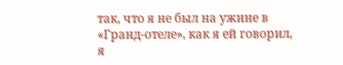так, что я не был на ужине в «Гранд-отеле», как я ей говорил, я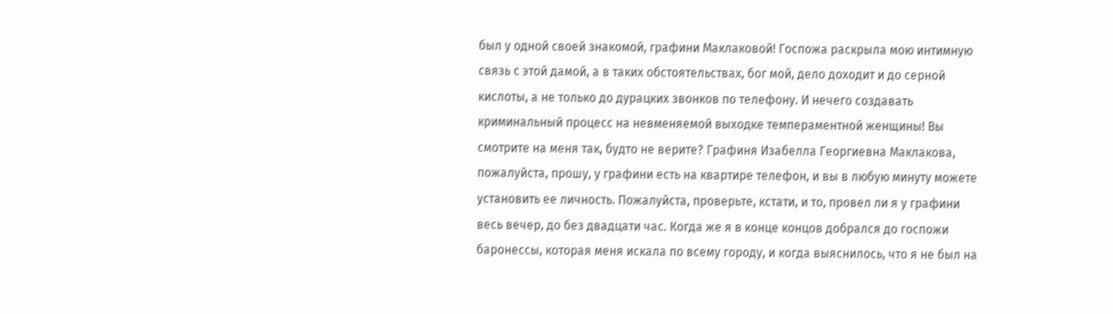был у одной своей знакомой, графини Маклаковой! Госпожа раскрыла мою интимную связь с этой дамой, а в таких обстоятельствах, бог мой, дело доходит и до серной кислоты, а не только до дурацких звонков по телефону. И нечего создавать криминальный процесс на невменяемой выходке темпераментной женщины! Вы смотрите на меня так, будто не верите? Графиня Изабелла Георгиевна Маклакова, пожалуйста, прошу, у графини есть на квартире телефон, и вы в любую минуту можете установить ее личность. Пожалуйста, проверьте, кстати, и то, провел ли я у графини весь вечер, до без двадцати час. Когда же я в конце концов добрался до госпожи баронессы, которая меня искала по всему городу, и когда выяснилось, что я не был на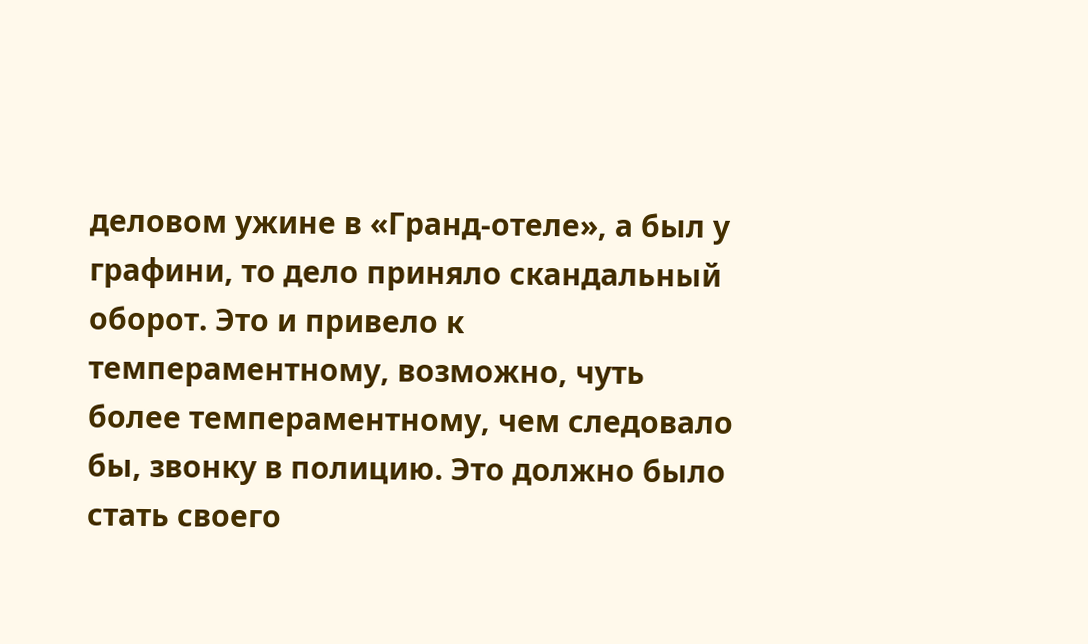деловом ужине в «Гранд-отеле», а был у графини, то дело приняло скандальный оборот. Это и привело к темпераментному, возможно, чуть более темпераментному, чем следовало бы, звонку в полицию. Это должно было стать своего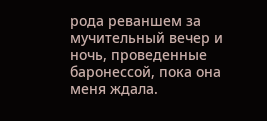рода реваншем за мучительный вечер и ночь, проведенные баронессой, пока она меня ждала.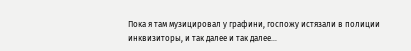Пока я там музицировал у графини, госпожу истязали в полиции инквизиторы, и так далее и так далее…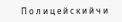П о л и ц е й с к и й ч и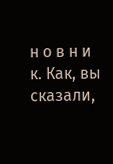н о в н и к. Как, вы сказали,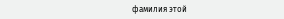фамилия этой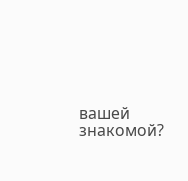вашей знакомой?